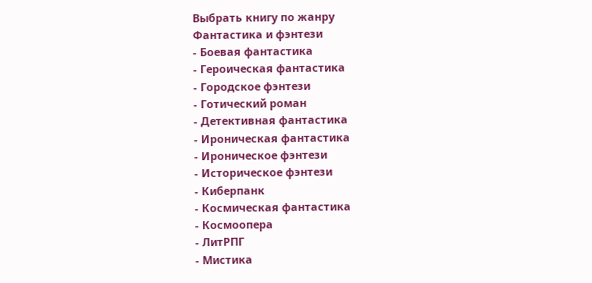Выбрать книгу по жанру
Фантастика и фэнтези
- Боевая фантастика
- Героическая фантастика
- Городское фэнтези
- Готический роман
- Детективная фантастика
- Ироническая фантастика
- Ироническое фэнтези
- Историческое фэнтези
- Киберпанк
- Космическая фантастика
- Космоопера
- ЛитРПГ
- Мистика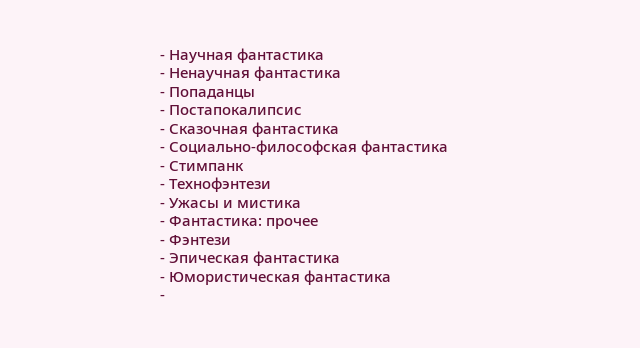- Научная фантастика
- Ненаучная фантастика
- Попаданцы
- Постапокалипсис
- Сказочная фантастика
- Социально-философская фантастика
- Стимпанк
- Технофэнтези
- Ужасы и мистика
- Фантастика: прочее
- Фэнтези
- Эпическая фантастика
- Юмористическая фантастика
-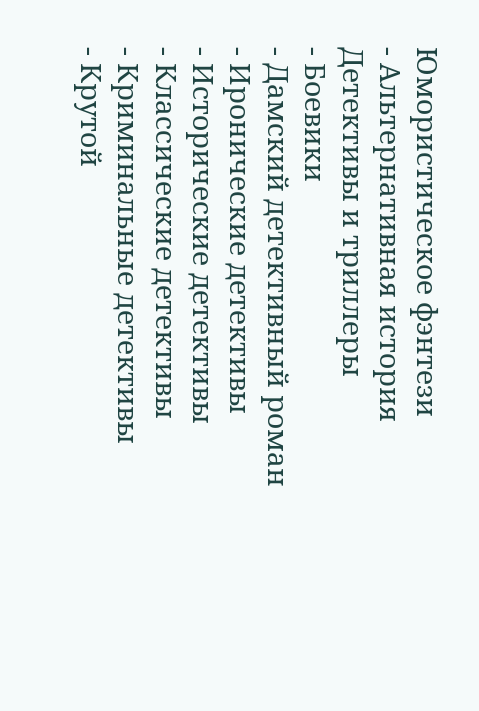Юмористическое фэнтези
- Альтернативная история
Детективы и триллеры
- Боевики
- Дамский детективный роман
- Иронические детективы
- Исторические детективы
- Классические детективы
- Криминальные детективы
- Крутой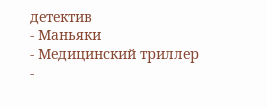детектив
- Маньяки
- Медицинский триллер
-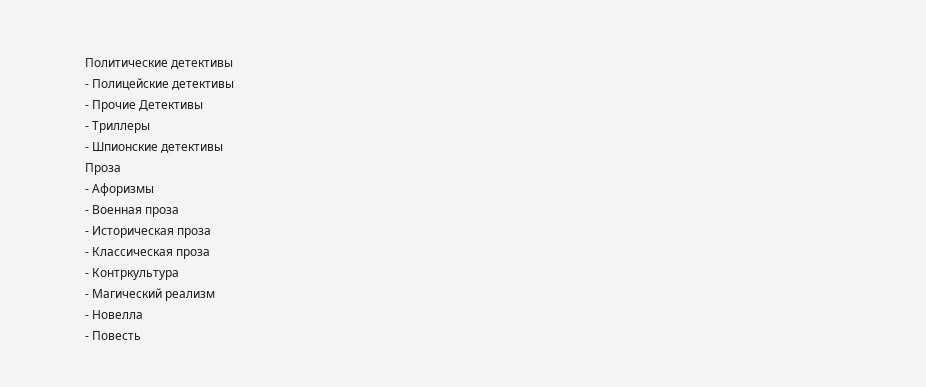Политические детективы
- Полицейские детективы
- Прочие Детективы
- Триллеры
- Шпионские детективы
Проза
- Афоризмы
- Военная проза
- Историческая проза
- Классическая проза
- Контркультура
- Магический реализм
- Новелла
- Повесть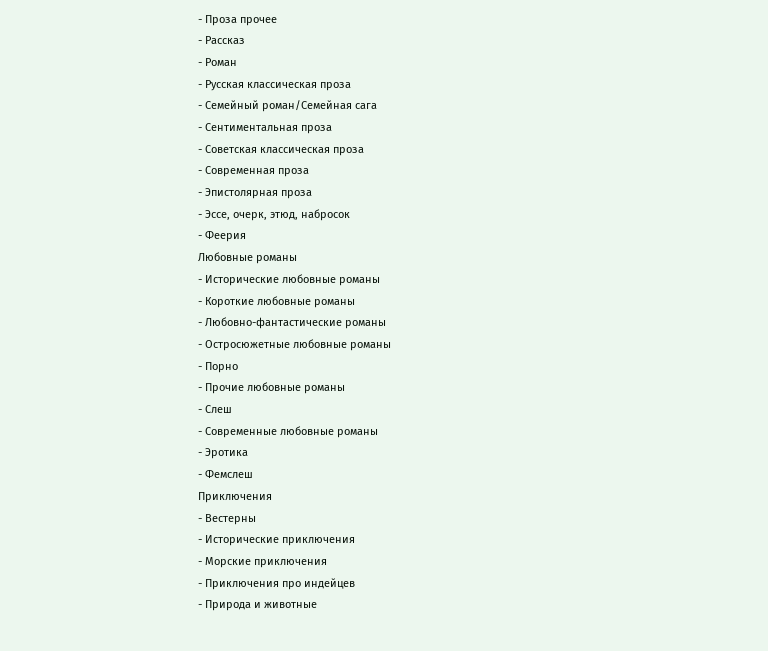- Проза прочее
- Рассказ
- Роман
- Русская классическая проза
- Семейный роман/Семейная сага
- Сентиментальная проза
- Советская классическая проза
- Современная проза
- Эпистолярная проза
- Эссе, очерк, этюд, набросок
- Феерия
Любовные романы
- Исторические любовные романы
- Короткие любовные романы
- Любовно-фантастические романы
- Остросюжетные любовные романы
- Порно
- Прочие любовные романы
- Слеш
- Современные любовные романы
- Эротика
- Фемслеш
Приключения
- Вестерны
- Исторические приключения
- Морские приключения
- Приключения про индейцев
- Природа и животные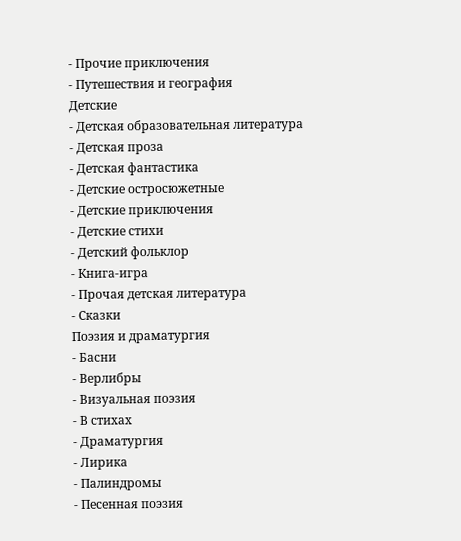- Прочие приключения
- Путешествия и география
Детские
- Детская образовательная литература
- Детская проза
- Детская фантастика
- Детские остросюжетные
- Детские приключения
- Детские стихи
- Детский фольклор
- Книга-игра
- Прочая детская литература
- Сказки
Поэзия и драматургия
- Басни
- Верлибры
- Визуальная поэзия
- В стихах
- Драматургия
- Лирика
- Палиндромы
- Песенная поэзия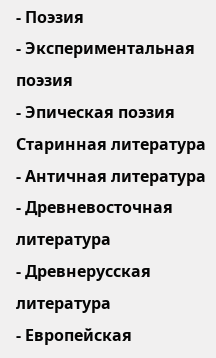- Поэзия
- Экспериментальная поэзия
- Эпическая поэзия
Старинная литература
- Античная литература
- Древневосточная литература
- Древнерусская литература
- Европейская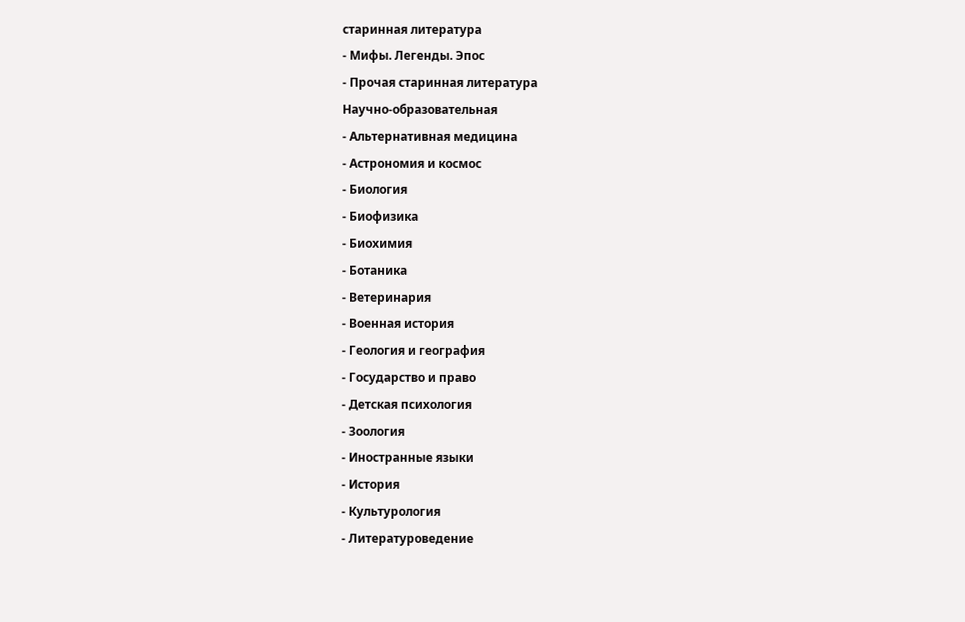старинная литература
- Мифы. Легенды. Эпос
- Прочая старинная литература
Научно-образовательная
- Альтернативная медицина
- Астрономия и космос
- Биология
- Биофизика
- Биохимия
- Ботаника
- Ветеринария
- Военная история
- Геология и география
- Государство и право
- Детская психология
- Зоология
- Иностранные языки
- История
- Культурология
- Литературоведение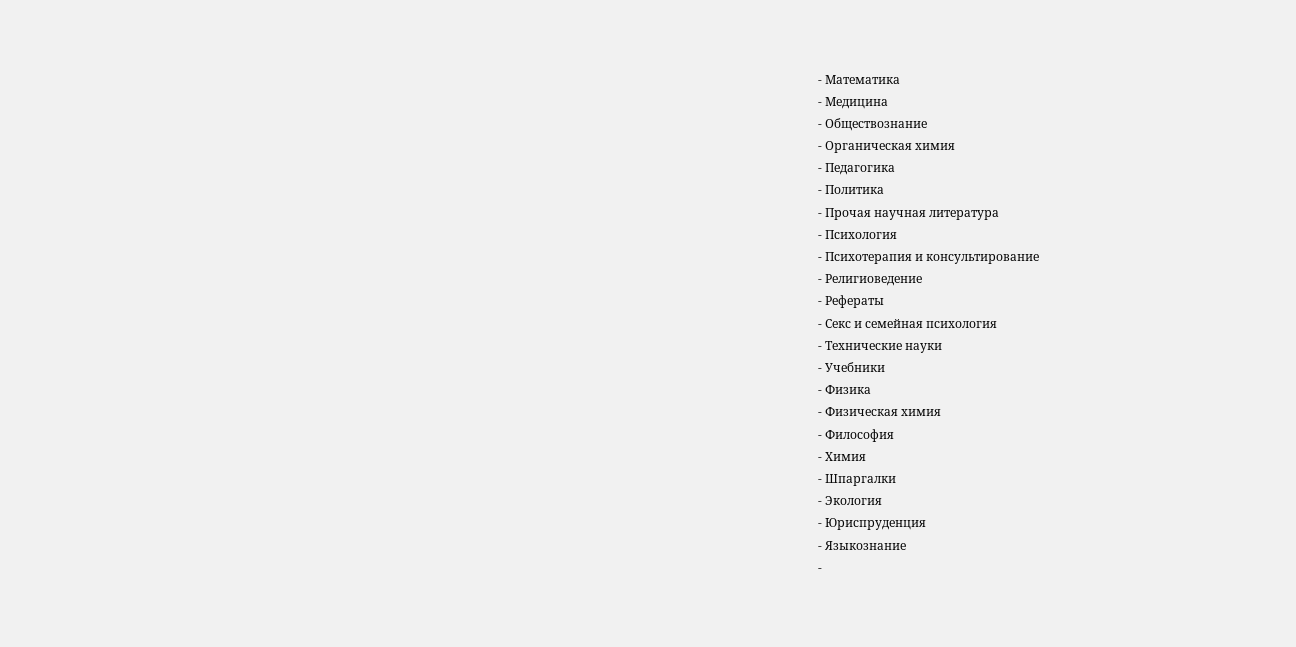- Математика
- Медицина
- Обществознание
- Органическая химия
- Педагогика
- Политика
- Прочая научная литература
- Психология
- Психотерапия и консультирование
- Религиоведение
- Рефераты
- Секс и семейная психология
- Технические науки
- Учебники
- Физика
- Физическая химия
- Философия
- Химия
- Шпаргалки
- Экология
- Юриспруденция
- Языкознание
-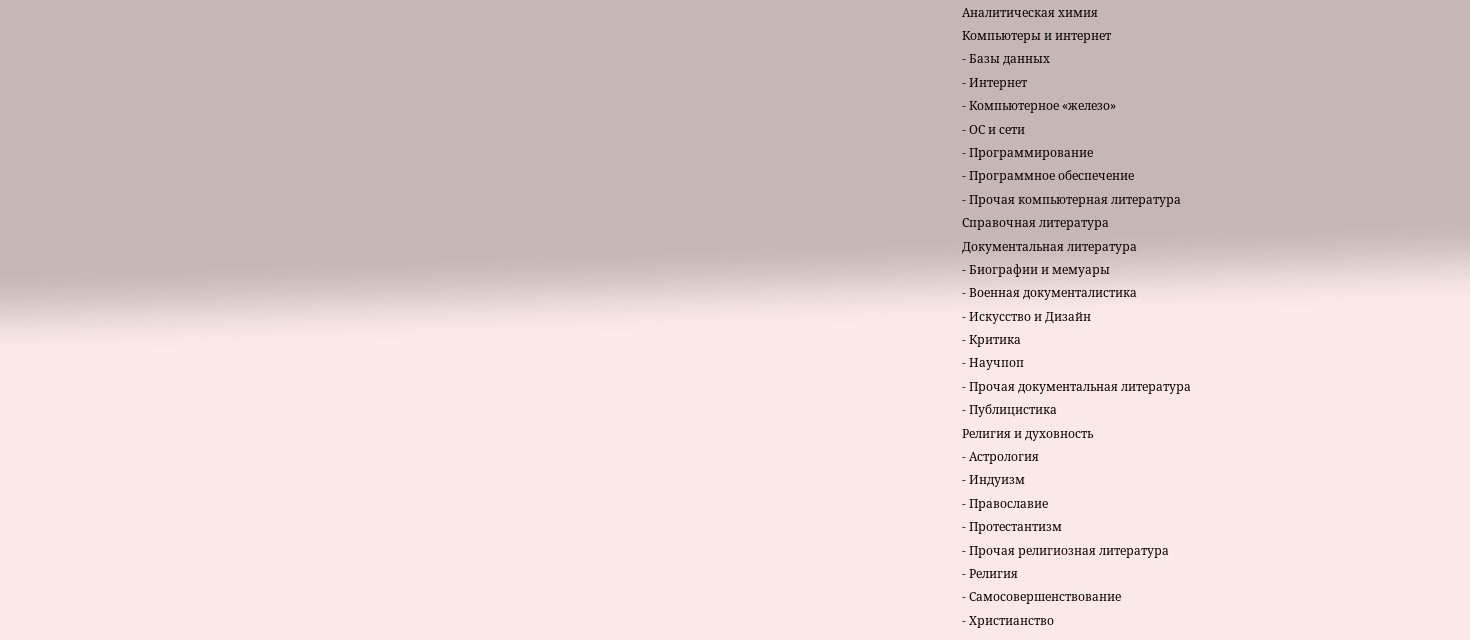Аналитическая химия
Компьютеры и интернет
- Базы данных
- Интернет
- Компьютерное «железо»
- ОС и сети
- Программирование
- Программное обеспечение
- Прочая компьютерная литература
Справочная литература
Документальная литература
- Биографии и мемуары
- Военная документалистика
- Искусство и Дизайн
- Критика
- Научпоп
- Прочая документальная литература
- Публицистика
Религия и духовность
- Астрология
- Индуизм
- Православие
- Протестантизм
- Прочая религиозная литература
- Религия
- Самосовершенствование
- Христианство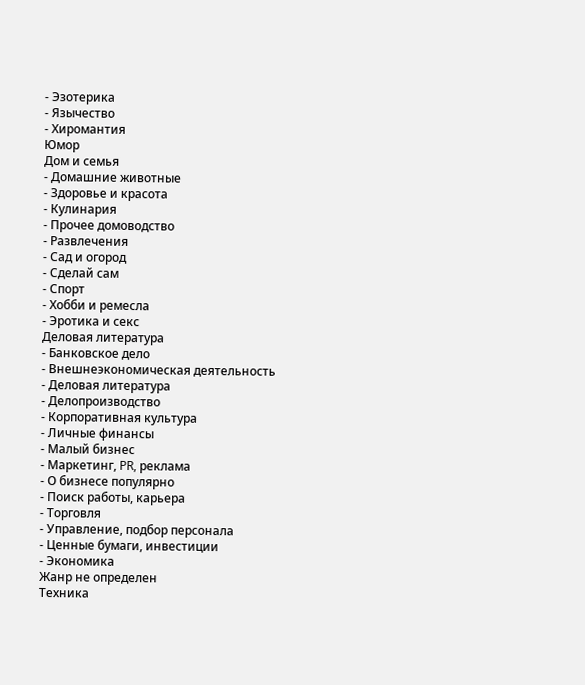- Эзотерика
- Язычество
- Хиромантия
Юмор
Дом и семья
- Домашние животные
- Здоровье и красота
- Кулинария
- Прочее домоводство
- Развлечения
- Сад и огород
- Сделай сам
- Спорт
- Хобби и ремесла
- Эротика и секс
Деловая литература
- Банковское дело
- Внешнеэкономическая деятельность
- Деловая литература
- Делопроизводство
- Корпоративная культура
- Личные финансы
- Малый бизнес
- Маркетинг, PR, реклама
- О бизнесе популярно
- Поиск работы, карьера
- Торговля
- Управление, подбор персонала
- Ценные бумаги, инвестиции
- Экономика
Жанр не определен
Техника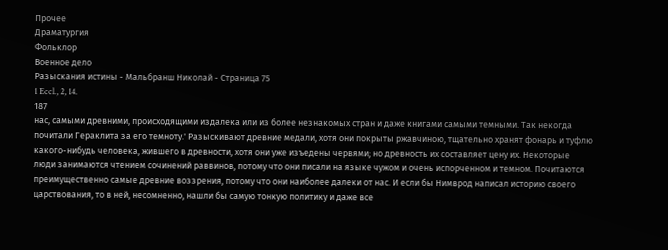Прочее
Драматургия
Фольклор
Военное дело
Разыскания истины - Мальбранш Николай - Страница 75
1 Eccl., 2, 14.
187
нас, самыми древними, происходящими издалека или из более незнакомых стран и даже книгами самыми темными. Так некогда почитали Гераклита за его темноту.' Разыскивают древние медали, хотя они покрыты ржавчиною, тщательно хранят фонарь и туфлю какого-нибудь человека, жившего в древности, хотя они уже изъедены червями; но древность их составляет цену их. Некоторые люди занимаются чтением сочинений раввинов, потому что они писали на языке чужом и очень испорченном и темном. Почитаются преимущественно самые древние воззрения, потому что они наиболее далеки от нас. И если бы Нимврод написал историю своего царствования, то в ней, несомненно, нашли бы самую тонкую политику и даже все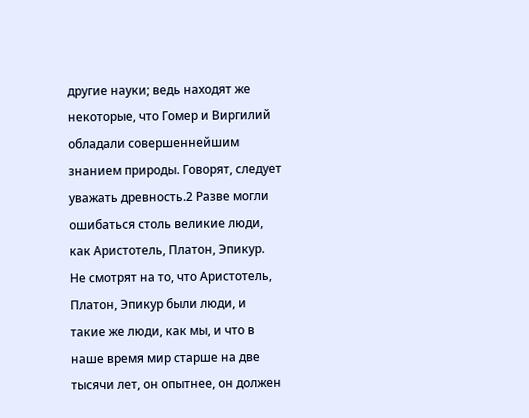другие науки; ведь находят же некоторые, что Гомер и Виргилий обладали совершеннейшим знанием природы. Говорят, следует уважать древность.2 Разве могли ошибаться столь великие люди, как Аристотель, Платон, Эпикур. Не смотрят на то, что Аристотель, Платон, Эпикур были люди, и такие же люди, как мы, и что в наше время мир старше на две тысячи лет, он опытнее, он должен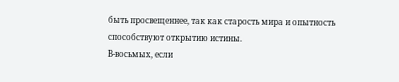быть просвещеннее, так как старость мира и опытность способствуют открытию истины.
В-восьмых, если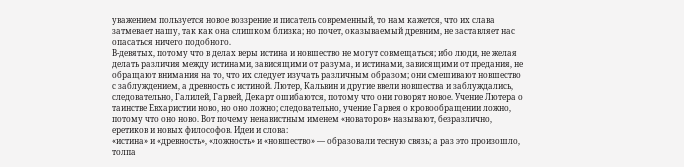уважением пользуется новое воззрение и писатель современный, то нам кажется, что их слава затмевает нашу, так как она слишком близка; но почет, оказываемый древним, не заставляет нас опасаться ничего подобного.
В-девятых, потому что в делах веры истина и новшество не могут совмещаться; ибо люди, не желая делать различия между истинами, зависящими от разума, и истинами, зависящими от предания, не обращают внимания на то, что их следует изучать различным образом; они смешивают новшество с заблуждением, а древность с истиной. Лютер, Кальвин и другие ввели новшества и заблуждались, следовательно, Галилей, Гарвей, Декарт ошибаются, потому что они говорят новое. Учение Лютера о таинстве Евхаристии ново, но оно ложно; следовательно, учение Гарвея о кровообращении ложно, потому что оно ново. Вот почему ненавистным именем «новаторов» называют, безразлично, еретиков и новых философов. Идеи и слова:
«истина» и «древность», «ложность» и «новшество» — образовали тесную связь; а раз это произошло, толпа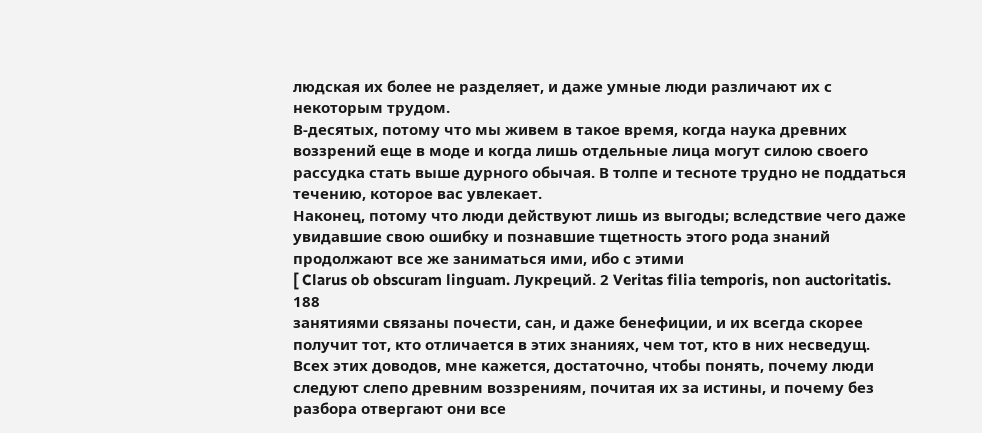людская их более не разделяет, и даже умные люди различают их с некоторым трудом.
В-десятых, потому что мы живем в такое время, когда наука древних воззрений еще в моде и когда лишь отдельные лица могут силою своего рассудка стать выше дурного обычая. В толпе и тесноте трудно не поддаться течению, которое вас увлекает.
Наконец, потому что люди действуют лишь из выгоды; вследствие чего даже увидавшие свою ошибку и познавшие тщетность этого рода знаний продолжают все же заниматься ими, ибо с этими
[ Clarus ob obscuram linguam. Лукреций. 2 Veritas filia temporis, non auctoritatis.
188
занятиями связаны почести, сан, и даже бенефиции, и их всегда скорее получит тот, кто отличается в этих знаниях, чем тот, кто в них несведущ.
Всех этих доводов, мне кажется, достаточно, чтобы понять, почему люди следуют слепо древним воззрениям, почитая их за истины, и почему без разбора отвергают они все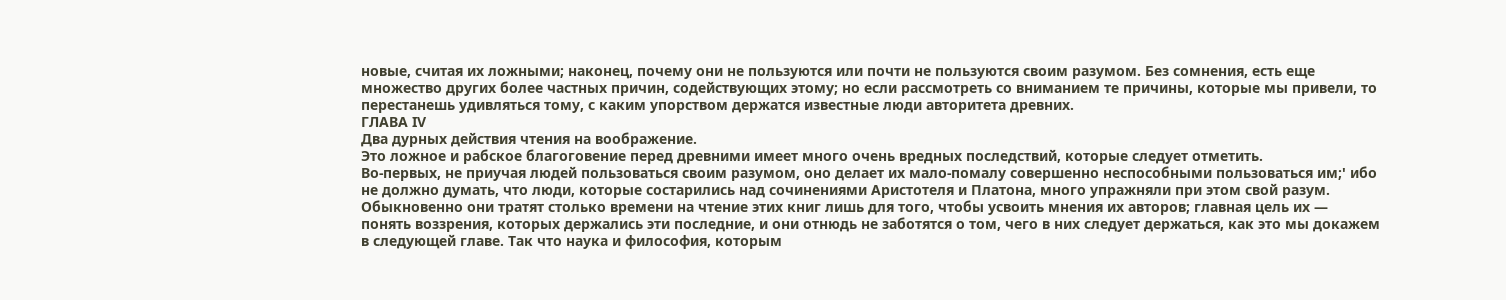новые, считая их ложными; наконец, почему они не пользуются или почти не пользуются своим разумом. Без сомнения, есть еще множество других более частных причин, содействующих этому; но если рассмотреть со вниманием те причины, которые мы привели, то перестанешь удивляться тому, с каким упорством держатся известные люди авторитета древних.
ГЛАВА IV
Два дурных действия чтения на воображение.
Это ложное и рабское благоговение перед древними имеет много очень вредных последствий, которые следует отметить.
Во-первых, не приучая людей пользоваться своим разумом, оно делает их мало-помалу совершенно неспособными пользоваться им;' ибо не должно думать, что люди, которые состарились над сочинениями Аристотеля и Платона, много упражняли при этом свой разум. Обыкновенно они тратят столько времени на чтение этих книг лишь для того, чтобы усвоить мнения их авторов; главная цель их — понять воззрения, которых держались эти последние, и они отнюдь не заботятся о том, чего в них следует держаться, как это мы докажем в следующей главе. Так что наука и философия, которым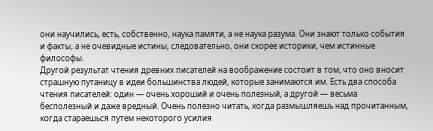они научились, есть, собственно, наука памяти, а не наука разума. Они знают только события и факты, а не очевидные истины, следовательно, они скорее историки, чем истинные философы.
Другой результат чтения древних писателей на воображение состоит в том, что оно вносит страшную путаницу в идеи большинства людей, которые занимаются им. Есть два способа чтения писателей: один — очень хороший и очень полезный, а другой — весьма бесполезный и даже вредный. Очень полезно читать, когда размышляешь над прочитанным, когда стараешься путем некоторого усилия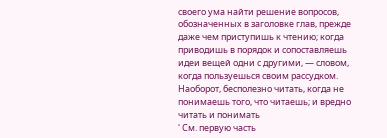своего ума найти решение вопросов, обозначенных в заголовке глав, прежде даже чем приступишь к чтению; когда приводишь в порядок и сопоставляешь идеи вещей одни с другими, — словом, когда пользуешься своим рассудком. Наоборот, бесполезно читать, когда не понимаешь того, что читаешь; и вредно читать и понимать
' См. первую часть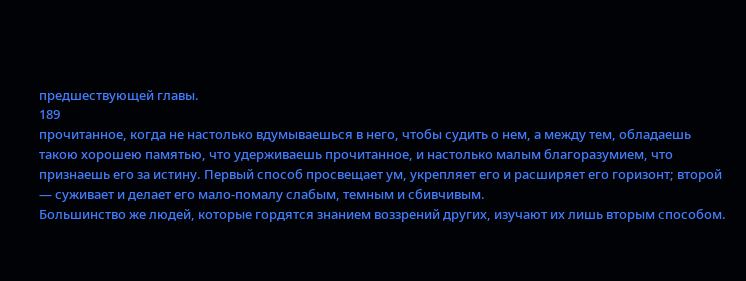предшествующей главы.
189
прочитанное, когда не настолько вдумываешься в него, чтобы судить о нем, а между тем, обладаешь такою хорошею памятью, что удерживаешь прочитанное, и настолько малым благоразумием, что признаешь его за истину. Первый способ просвещает ум, укрепляет его и расширяет его горизонт; второй — суживает и делает его мало-помалу слабым, темным и сбивчивым.
Большинство же людей, которые гордятся знанием воззрений других, изучают их лишь вторым способом.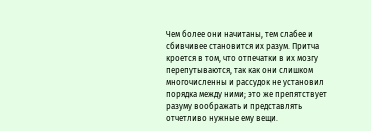Чем более они начитаны, тем слабее и сбивчивее становится их разум. Притча кроется в том, что отпечатки в их мозгу перепутываются, так как они слишком многочисленны и рассудок не установил порядка между ними; это же препятствует разуму воображать и представлять отчетливо нужные ему вещи.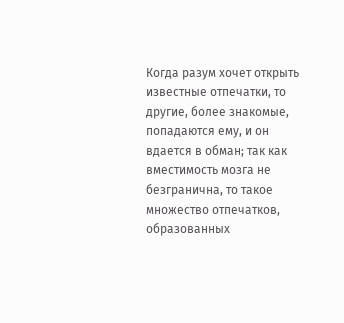Когда разум хочет открыть известные отпечатки, то другие, более знакомые, попадаются ему, и он вдается в обман; так как вместимость мозга не безгранична, то такое множество отпечатков, образованных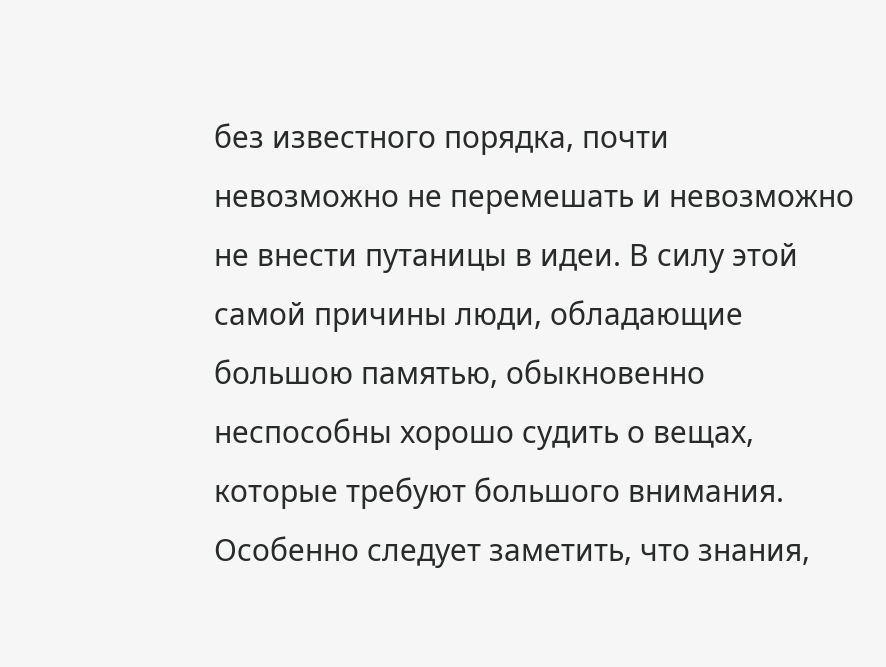без известного порядка, почти невозможно не перемешать и невозможно не внести путаницы в идеи. В силу этой самой причины люди, обладающие большою памятью, обыкновенно неспособны хорошо судить о вещах, которые требуют большого внимания.
Особенно следует заметить, что знания,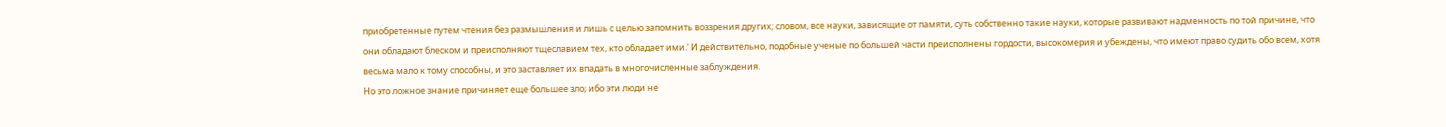приобретенные путем чтения без размышления и лишь с целью запомнить воззрения других; словом, все науки, зависящие от памяти, суть собственно такие науки, которые развивают надменность по той причине, что они обладают блеском и преисполняют тщеславием тех, кто обладает ими.' И действительно, подобные ученые по большей части преисполнены гордости, высокомерия и убеждены, что имеют право судить обо всем, хотя весьма мало к тому способны, и это заставляет их впадать в многочисленные заблуждения.
Но это ложное знание причиняет еще большее зло; ибо эти люди не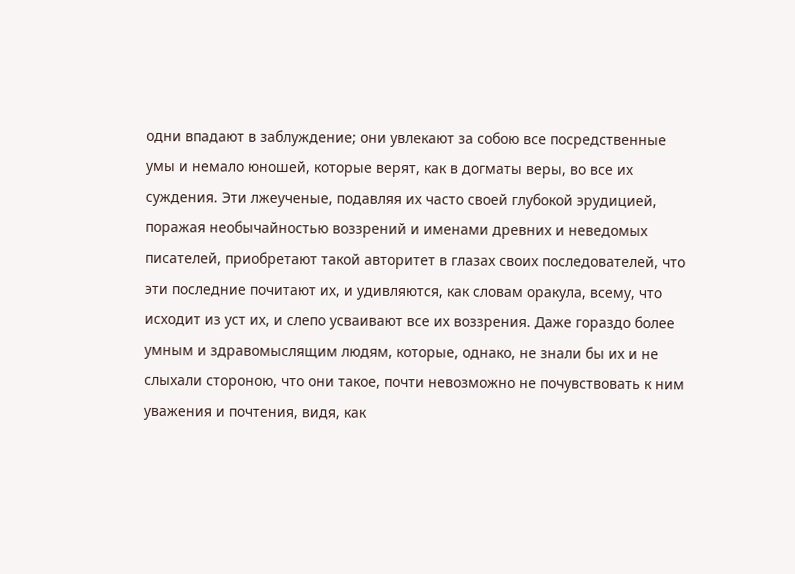одни впадают в заблуждение; они увлекают за собою все посредственные умы и немало юношей, которые верят, как в догматы веры, во все их суждения. Эти лжеученые, подавляя их часто своей глубокой эрудицией, поражая необычайностью воззрений и именами древних и неведомых писателей, приобретают такой авторитет в глазах своих последователей, что эти последние почитают их, и удивляются, как словам оракула, всему, что исходит из уст их, и слепо усваивают все их воззрения. Даже гораздо более умным и здравомыслящим людям, которые, однако, не знали бы их и не слыхали стороною, что они такое, почти невозможно не почувствовать к ним уважения и почтения, видя, как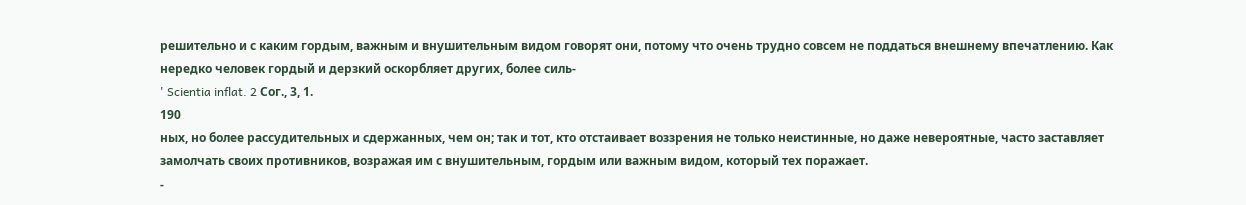решительно и с каким гордым, важным и внушительным видом говорят они, потому что очень трудно совсем не поддаться внешнему впечатлению. Как нередко человек гордый и дерзкий оскорбляет других, более силь-
' Scientia inflat. 2 Сог., 3, 1.
190
ных, но более рассудительных и сдержанных, чем он; так и тот, кто отстаивает воззрения не только неистинные, но даже невероятные, часто заставляет замолчать своих противников, возражая им с внушительным, гордым или важным видом, который тех поражает.
-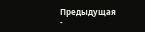Предыдущая
-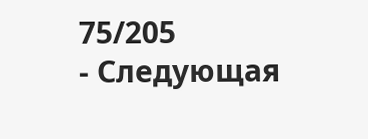75/205
- Следующая